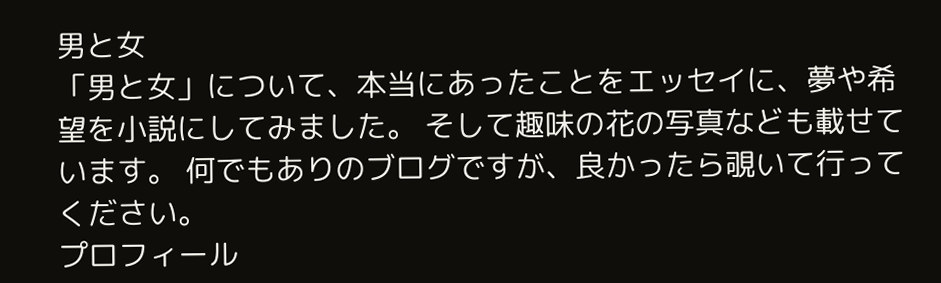男と女
「男と女」について、本当にあったことをエッセイに、夢や希望を小説にしてみました。 そして趣味の花の写真なども載せています。 何でもありのブログですが、良かったら覗いて行ってください。
プロフィール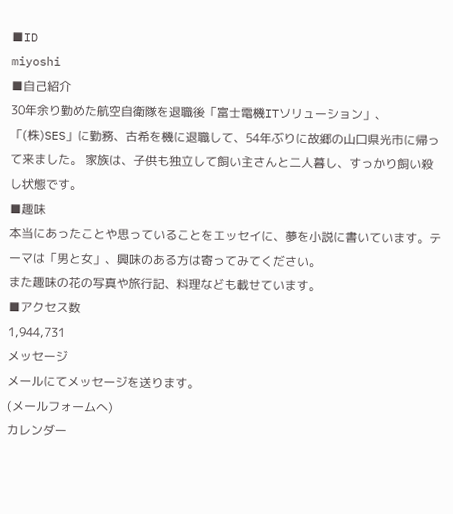■ID
miyoshi
■自己紹介
30年余り勤めた航空自衛隊を退職後「富士電機ITソリューション」、「(株)SES」に勤務、古希を機に退職して、54年ぶりに故郷の山口県光市に帰って来ました。 家族は、子供も独立して飼い主さんと二人暮し、すっかり飼い殺し状態です。
■趣味
本当にあったことや思っていることをエッセイに、夢を小説に書いています。テーマは「男と女」、興味のある方は寄ってみてください。
また趣味の花の写真や旅行記、料理なども載せています。
■アクセス数
1,944,731
メッセージ
メールにてメッセージを送ります。
(メールフォームへ)
カレンダー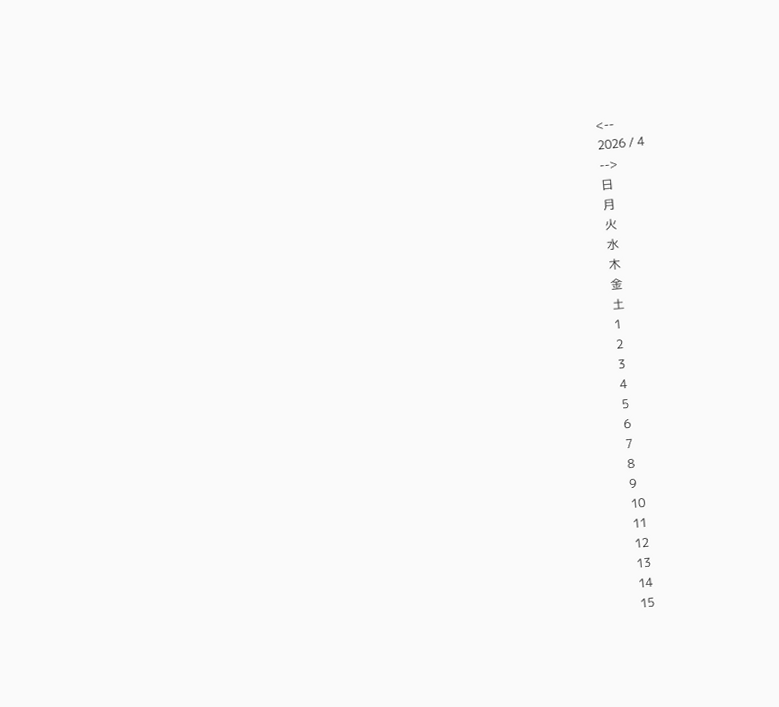<--
2026 / 4
-->
日
月
火
水
木
金
土
1
2
3
4
5
6
7
8
9
10
11
12
13
14
15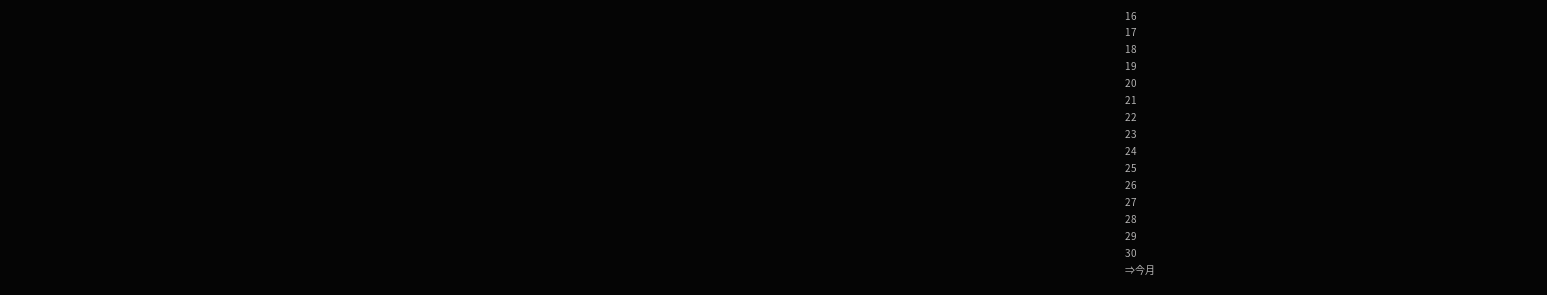16
17
18
19
20
21
22
23
24
25
26
27
28
29
30
⇒今月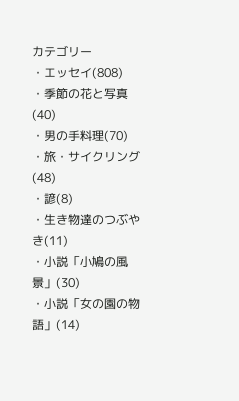カテゴリー
・エッセイ(808)
・季節の花と写真(40)
・男の手料理(70)
・旅・サイクリング(48)
・諺(8)
・生き物達のつぶやき(11)
・小説「小鳩の風景」(30)
・小説「女の園の物語」(14)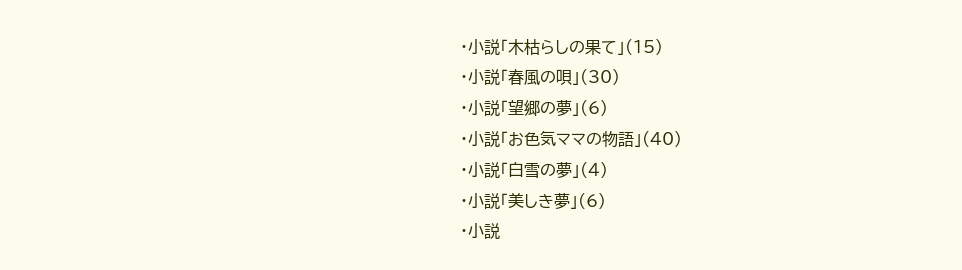・小説「木枯らしの果て」(15)
・小説「春風の唄」(30)
・小説「望郷の夢」(6)
・小説「お色気ママの物語」(40)
・小説「白雪の夢」(4)
・小説「美しき夢」(6)
・小説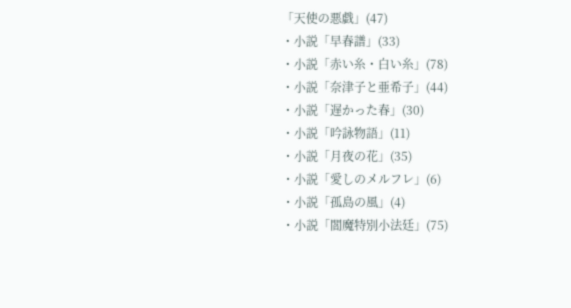「天使の悪戯」(47)
・小説「早春譜」(33)
・小説「赤い糸・白い糸」(78)
・小説「奈津子と亜希子」(44)
・小説「遅かった春」(30)
・小説「吟詠物語」(11)
・小説「月夜の花」(35)
・小説「愛しのメルフレ」(6)
・小説「孤島の風」(4)
・小説「閻魔特別小法廷」(75)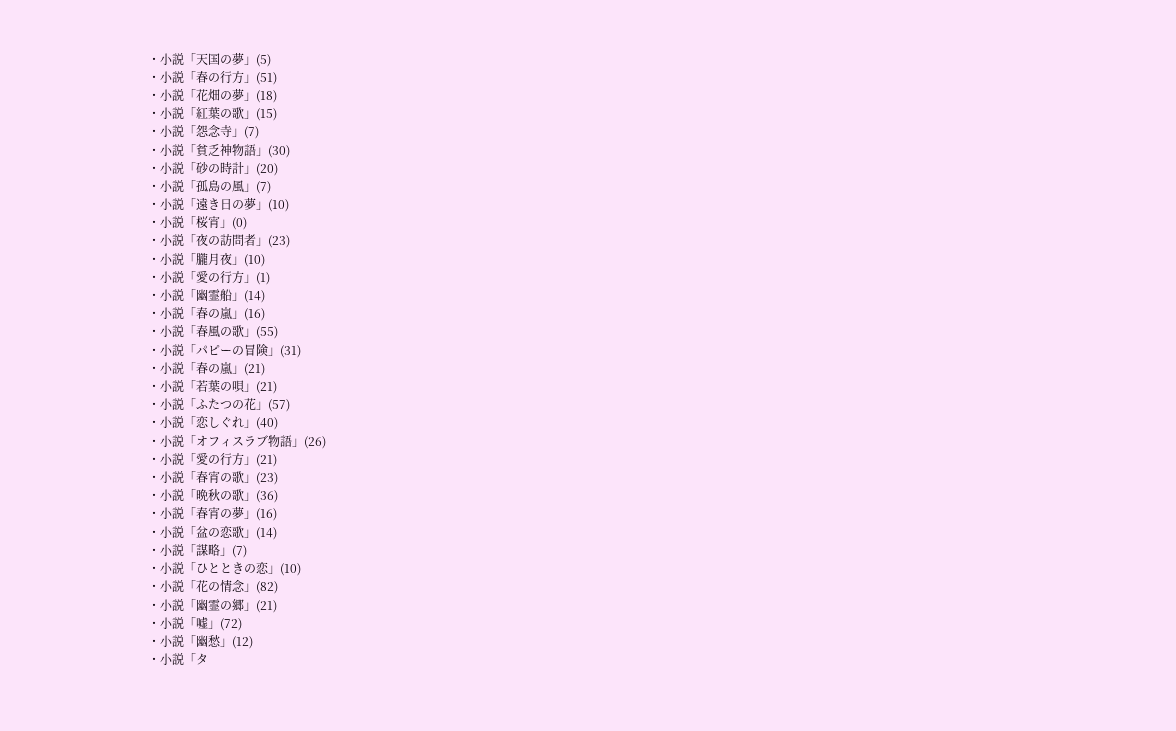・小説「天国の夢」(5)
・小説「春の行方」(51)
・小説「花畑の夢」(18)
・小説「紅葉の歌」(15)
・小説「怨念寺」(7)
・小説「貧乏神物語」(30)
・小説「砂の時計」(20)
・小説「孤島の風」(7)
・小説「遠き日の夢」(10)
・小説「桜宵」(0)
・小説「夜の訪問者」(23)
・小説「朧月夜」(10)
・小説「愛の行方」(1)
・小説「幽霊船」(14)
・小説「春の嵐」(16)
・小説「春風の歌」(55)
・小説「パピーの冒険」(31)
・小説「春の嵐」(21)
・小説「若葉の唄」(21)
・小説「ふたつの花」(57)
・小説「恋しぐれ」(40)
・小説「オフィスラブ物語」(26)
・小説「愛の行方」(21)
・小説「春宵の歌」(23)
・小説「晩秋の歌」(36)
・小説「春宵の夢」(16)
・小説「盆の恋歌」(14)
・小説「謀略」(7)
・小説「ひとときの恋」(10)
・小説「花の情念」(82)
・小説「幽霊の郷」(21)
・小説「嘘」(72)
・小説「幽愁」(12)
・小説「タ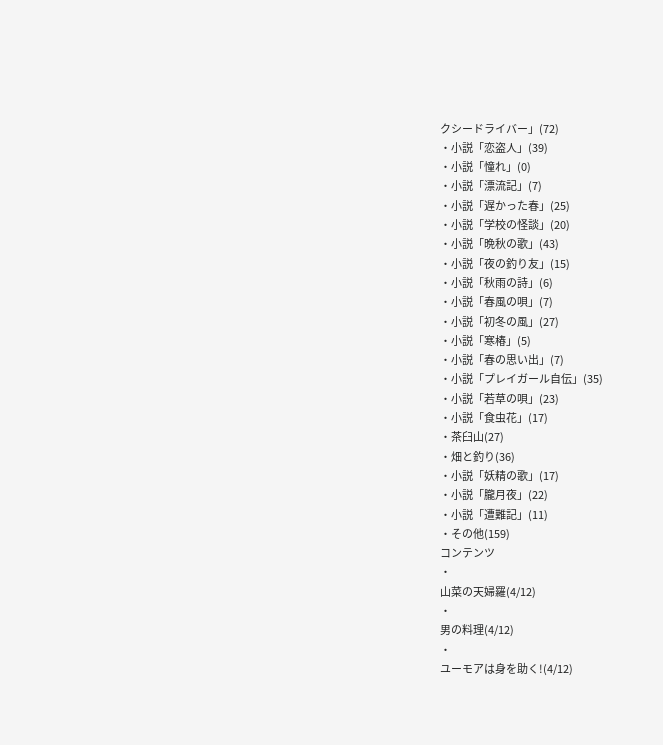クシードライバー」(72)
・小説「恋盗人」(39)
・小説「憧れ」(0)
・小説「漂流記」(7)
・小説「遅かった春」(25)
・小説「学校の怪談」(20)
・小説「晩秋の歌」(43)
・小説「夜の釣り友」(15)
・小説「秋雨の詩」(6)
・小説「春風の唄」(7)
・小説「初冬の風」(27)
・小説「寒椿」(5)
・小説「春の思い出」(7)
・小説「プレイガール自伝」(35)
・小説「若草の唄」(23)
・小説「食虫花」(17)
・茶臼山(27)
・畑と釣り(36)
・小説「妖精の歌」(17)
・小説「朧月夜」(22)
・小説「遭難記」(11)
・その他(159)
コンテンツ
・
山菜の天婦羅(4/12)
・
男の料理(4/12)
・
ユーモアは身を助く!(4/12)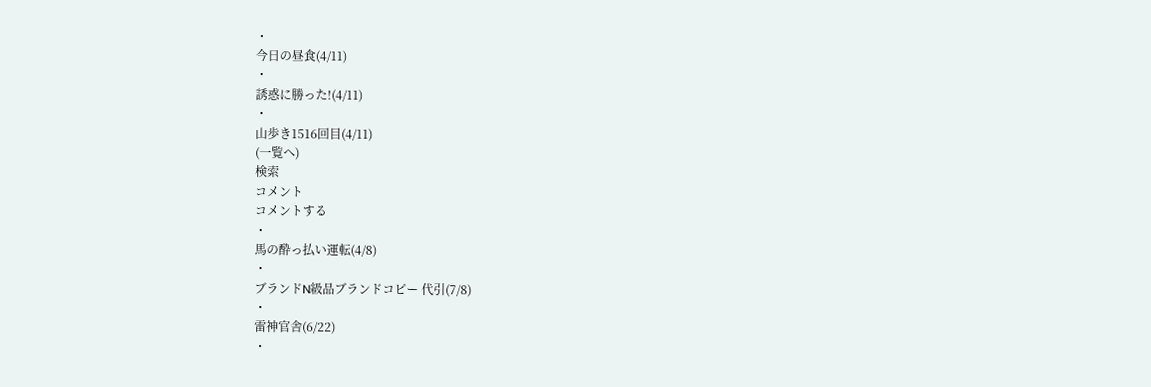・
今日の昼食(4/11)
・
誘惑に勝った!(4/11)
・
山歩き1516回目(4/11)
(一覧へ)
検索
コメント
コメントする
・
馬の酔っ払い運転(4/8)
・
ブランドN級品ブランドコピー 代引(7/8)
・
雷神官舎(6/22)
・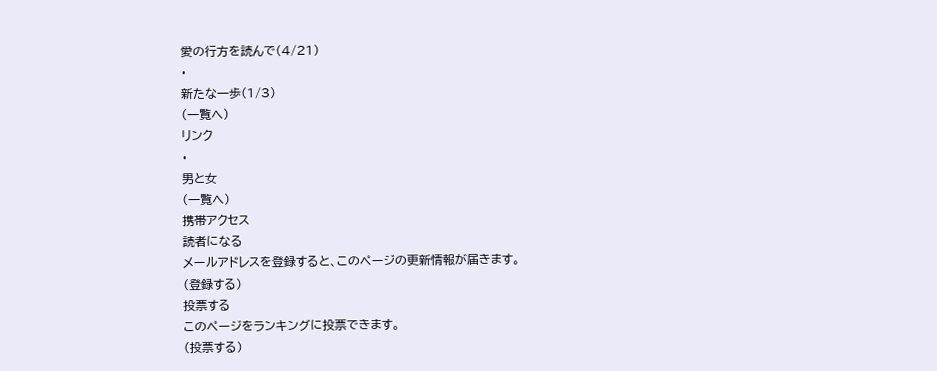愛の行方を読んで(4/21)
・
新たな一歩(1/3)
(一覧へ)
リンク
・
男と女
(一覧へ)
携帯アクセス
読者になる
メールアドレスを登録すると、このページの更新情報が届きます。
(登録する)
投票する
このページをランキングに投票できます。
(投票する)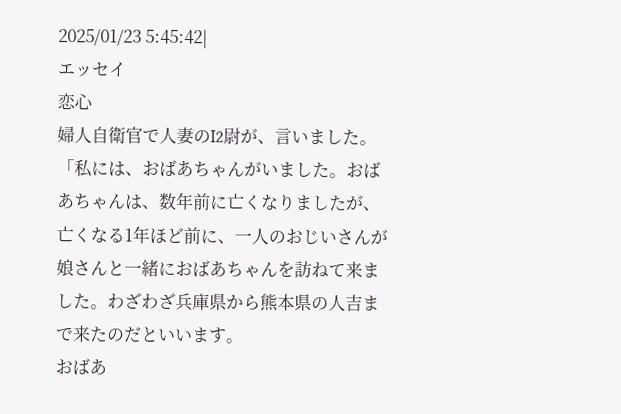2025/01/23 5:45:42|
エッセイ
恋心
婦人自衛官で人妻のI2尉が、言いました。
「私には、おばあちゃんがいました。おばあちゃんは、数年前に亡くなりましたが、亡くなる1年ほど前に、一人のおじいさんが娘さんと一緒におばあちゃんを訪ねて来ました。わざわざ兵庫県から熊本県の人吉まで来たのだといいます。
おばあ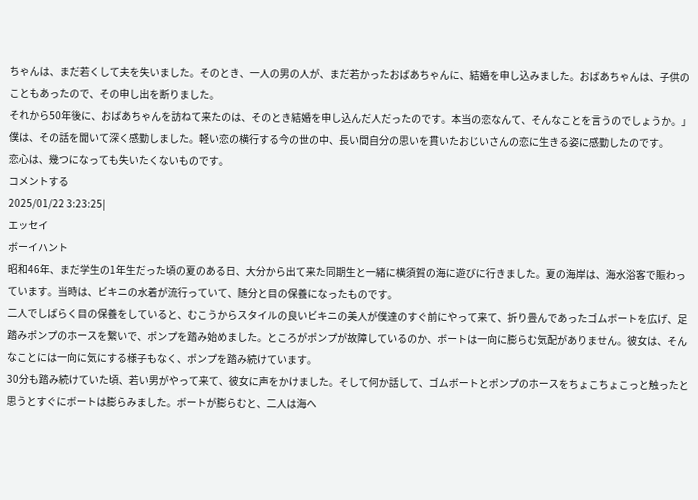ちゃんは、まだ若くして夫を失いました。そのとき、一人の男の人が、まだ若かったおばあちゃんに、結婚を申し込みました。おばあちゃんは、子供のこともあったので、その申し出を断りました。
それから50年後に、おばあちゃんを訪ねて来たのは、そのとき結婚を申し込んだ人だったのです。本当の恋なんて、そんなことを言うのでしょうか。」
僕は、その話を聞いて深く感勤しました。軽い恋の横行する今の世の中、長い間自分の思いを貫いたおじいさんの恋に生きる姿に感勤したのです。
恋心は、幾つになっても失いたくないものです。
コメントする
2025/01/22 3:23:25|
エッセイ
ボーイハント
昭和46年、まだ学生の1年生だった頃の夏のある日、大分から出て来た同期生と一緒に横須賀の海に遊びに行きました。夏の海岸は、海水浴客で賑わっています。当時は、ビキニの水着が流行っていて、随分と目の保養になったものです。
二人でしばらく目の保養をしていると、むこうからスタイルの良いビキニの美人が僕達のすぐ前にやって来て、折り畳んであったゴムボートを広げ、足踏みポンプのホースを繋いで、ポンプを踏み始めました。ところがポンプが故障しているのか、ボートは一向に膨らむ気配がありません。彼女は、そんなことには一向に気にする様子もなく、ポンプを踏み続けています。
30分も踏み続けていた頃、若い男がやって来て、彼女に声をかけました。そして何か話して、ゴムボートとポンプのホースをちょこちょこっと触ったと思うとすぐにボートは膨らみました。ボートが膨らむと、二人は海へ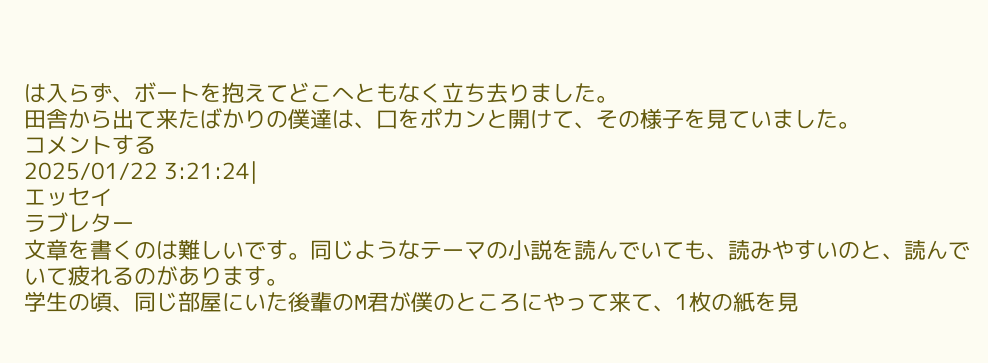は入らず、ボートを抱えてどこへともなく立ち去りました。
田舎から出て来たばかりの僕達は、口をポカンと開けて、その様子を見ていました。
コメントする
2025/01/22 3:21:24|
エッセイ
ラブレター
文章を書くのは難しいです。同じようなテーマの小説を読んでいても、読みやすいのと、読んでいて疲れるのがあります。
学生の頃、同じ部屋にいた後輩のM君が僕のところにやって来て、1枚の紙を見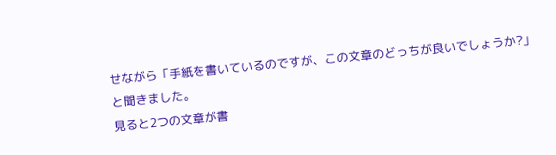せながら「手紙を書いているのですが、この文章のどっちが良いでしょうか?」と聞きました。
見ると2つの文章が書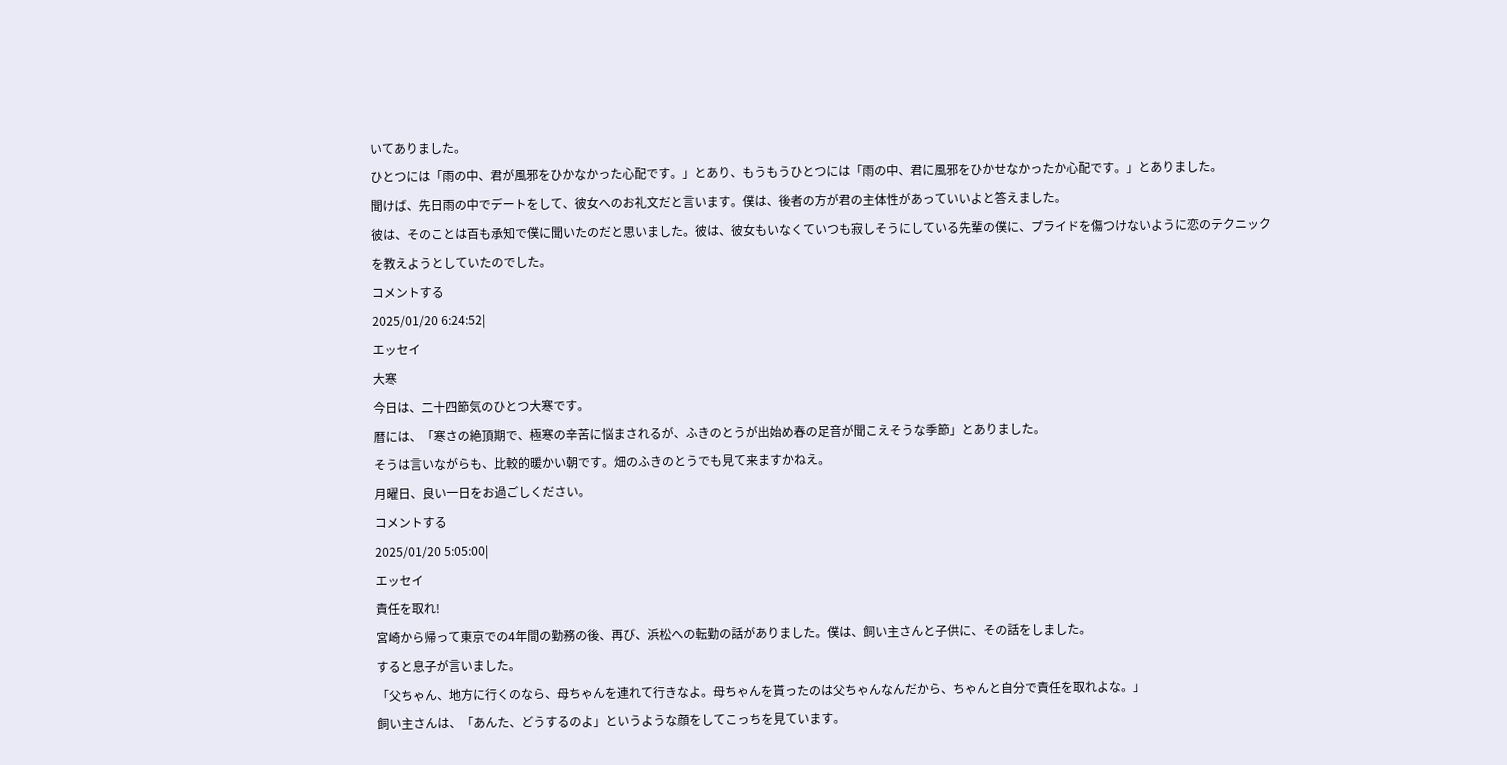いてありました。
ひとつには「雨の中、君が風邪をひかなかった心配です。」とあり、もうもうひとつには「雨の中、君に風邪をひかせなかったか心配です。」とありました。
聞けば、先日雨の中でデートをして、彼女へのお礼文だと言います。僕は、後者の方が君の主体性があっていいよと答えました。
彼は、そのことは百も承知で僕に聞いたのだと思いました。彼は、彼女もいなくていつも寂しそうにしている先輩の僕に、プライドを傷つけないように恋のテクニックを教えようとしていたのでした。
コメントする
2025/01/20 6:24:52|
エッセイ
大寒
今日は、二十四節気のひとつ大寒です。
暦には、「寒さの絶頂期で、極寒の辛苦に悩まされるが、ふきのとうが出始め春の足音が聞こえそうな季節」とありました。
そうは言いながらも、比較的暖かい朝です。畑のふきのとうでも見て来ますかねえ。
月曜日、良い一日をお過ごしください。
コメントする
2025/01/20 5:05:00|
エッセイ
責任を取れ!
宮崎から帰って東京での4年間の勤務の後、再び、浜松への転勤の話がありました。僕は、飼い主さんと子供に、その話をしました。
すると息子が言いました。
「父ちゃん、地方に行くのなら、母ちゃんを連れて行きなよ。母ちゃんを貰ったのは父ちゃんなんだから、ちゃんと自分で責任を取れよな。」
飼い主さんは、「あんた、どうするのよ」というような顔をしてこっちを見ています。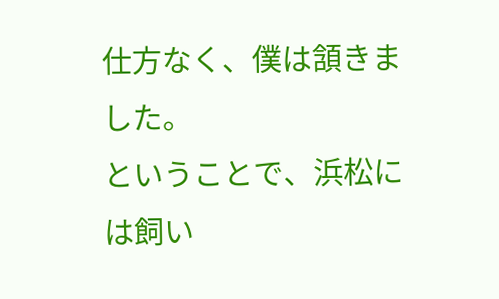仕方なく、僕は頷きました。
ということで、浜松には飼い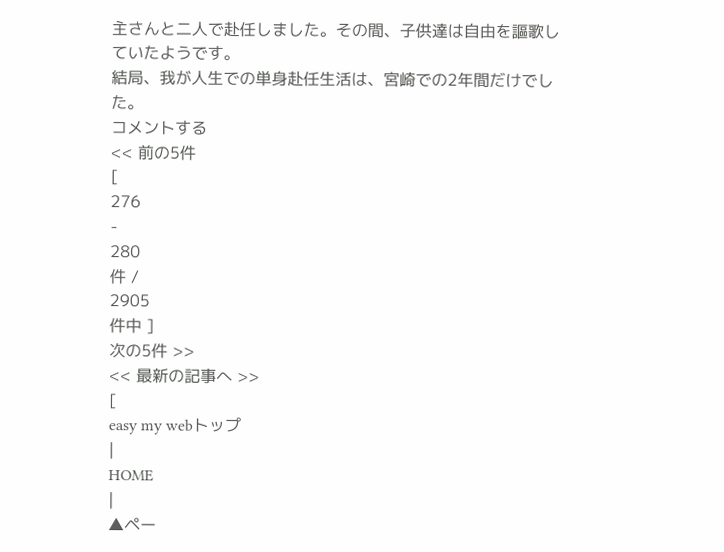主さんと二人で赴任しました。その間、子供達は自由を謳歌していたようです。
結局、我が人生での単身赴任生活は、宮崎での2年間だけでした。
コメントする
<< 前の5件
[
276
-
280
件 /
2905
件中 ]
次の5件 >>
<< 最新の記事へ >>
[
easy my webトップ
|
HOME
|
▲ペー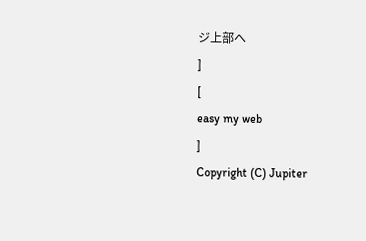ジ上部へ
]
[
easy my web
]
Copyright (C) Jupiter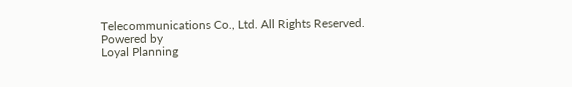Telecommunications Co., Ltd. All Rights Reserved.
Powered by
Loyal Planning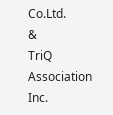Co.Ltd.
&
TriQ Association Inc.